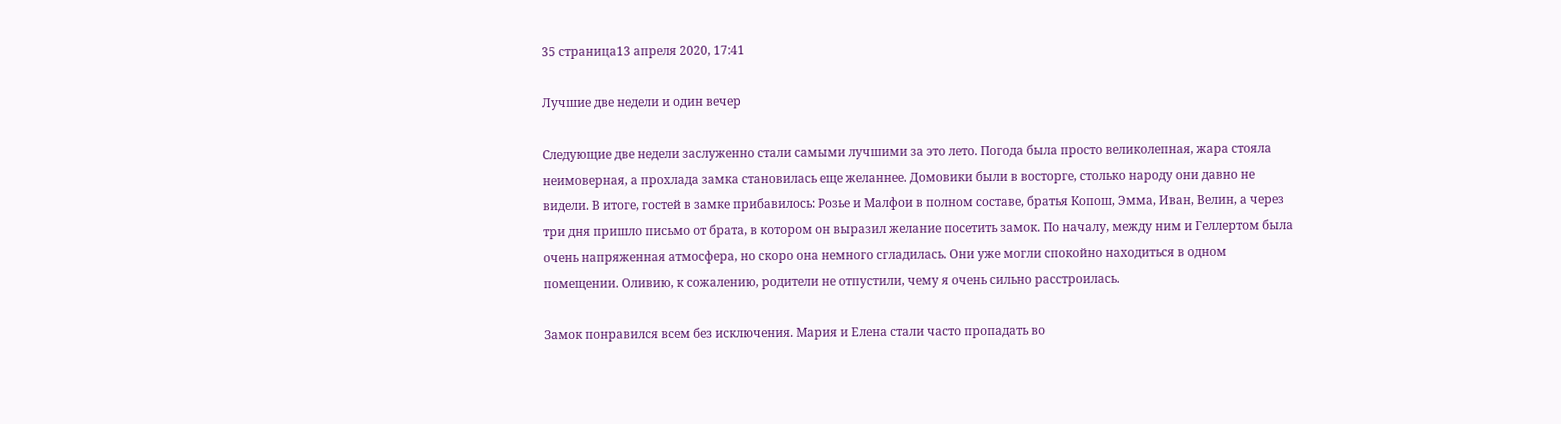35 страница13 апреля 2020, 17:41

Лучшие две недели и один вечер

Следующие две недели заслуженно стали самыми лучшими за это лето. Погода была просто великолепная, жара стояла неимоверная, а прохлада замка становилась еще желаннее. Домовики были в восторге, столько народу они давно не видели. В итоге, гостей в замке прибавилось: Розье и Малфои в полном составе, братья Копош, Эмма, Иван, Велин, а через три дня пришло письмо от брата, в котором он выразил желание посетить замок. По началу, между ним и Геллертом была очень напряженная атмосфера, но скоро она немного сгладилась. Они уже могли спокойно находиться в одном помещении. Оливию, к сожалению, родители не отпустили, чему я очень сильно расстроилась.

Замок понравился всем без исключения. Мария и Елена стали часто пропадать во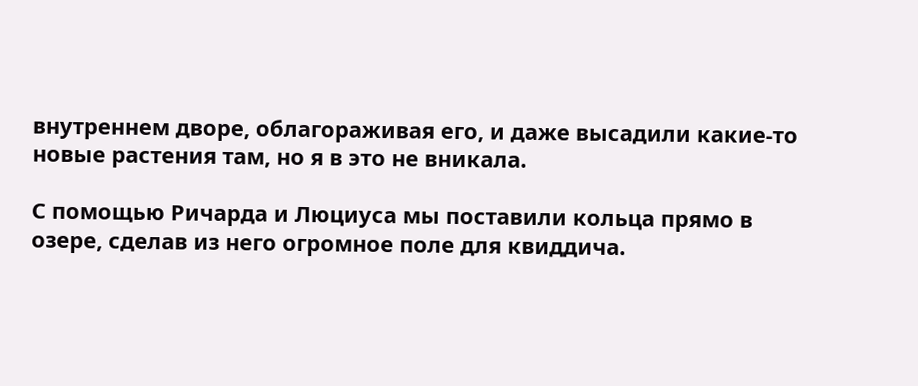внутреннем дворе, облагораживая его, и даже высадили какие-то новые растения там, но я в это не вникала.

С помощью Ричарда и Люциуса мы поставили кольца прямо в озере, сделав из него огромное поле для квиддича.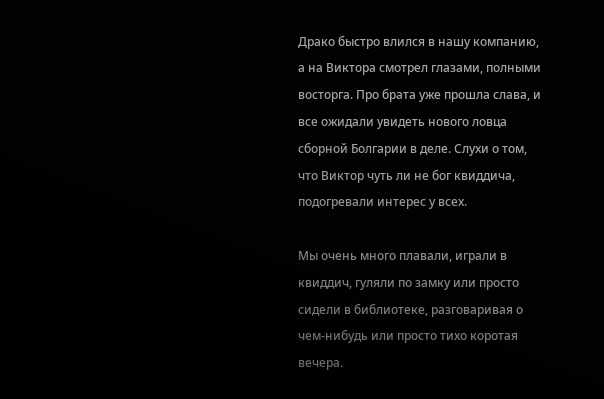Драко быстро влился в нашу компанию, а на Виктора смотрел глазами, полными восторга. Про брата уже прошла слава, и все ожидали увидеть нового ловца сборной Болгарии в деле. Слухи о том, что Виктор чуть ли не бог квиддича, подогревали интерес у всех.

Мы очень много плавали, играли в квиддич, гуляли по замку или просто сидели в библиотеке, разговаривая о чем-нибудь или просто тихо коротая вечера.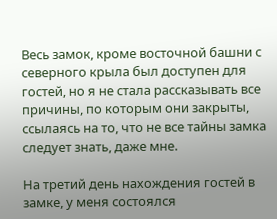Весь замок, кроме восточной башни с северного крыла был доступен для гостей, но я не стала рассказывать все причины, по которым они закрыты, ссылаясь на то, что не все тайны замка следует знать, даже мне.

На третий день нахождения гостей в замке, у меня состоялся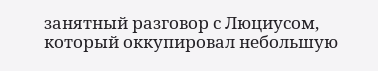занятный разговор с Люциусом, который оккупировал небольшую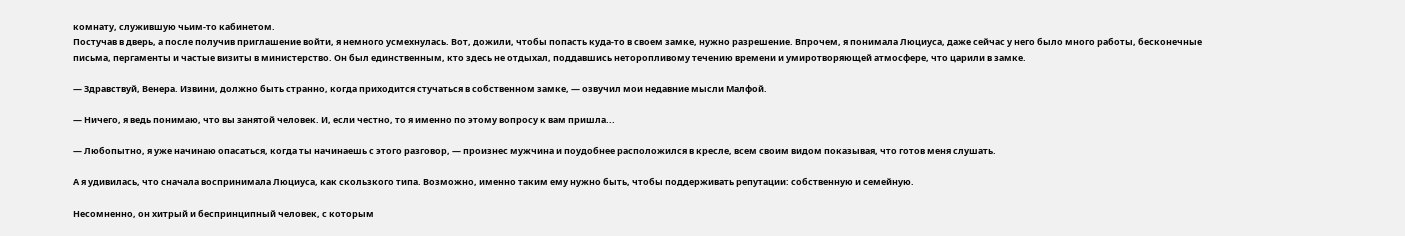комнату, служившую чьим-то кабинетом.
Постучав в дверь, а после получив приглашение войти, я немного усмехнулась. Вот, дожили, чтобы попасть куда-то в своем замке, нужно разрешение. Впрочем, я понимала Люциуса, даже сейчас у него было много работы, бесконечные письма, пергаменты и частые визиты в министерство. Он был единственным, кто здесь не отдыхал, поддавшись неторопливому течению времени и умиротворяющей атмосфере, что царили в замке.

— Здравствуй, Венера. Извини, должно быть странно, когда приходится стучаться в собственном замке, — озвучил мои недавние мысли Малфой.

— Ничего, я ведь понимаю, что вы занятой человек. И, если честно, то я именно по этому вопросу к вам пришла...

— Любопытно, я уже начинаю опасаться, когда ты начинаешь с этого разговор, — произнес мужчина и поудобнее расположился в кресле, всем своим видом показывая, что готов меня слушать.

А я удивилась, что сначала воспринимала Люциуса, как скользкого типа. Возможно, именно таким ему нужно быть, чтобы поддерживать репутации: собственную и семейную.

Несомненно, он хитрый и беспринципный человек, с которым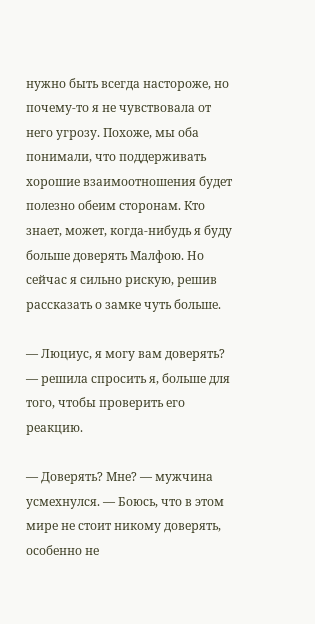нужно быть всегда настороже, но почему-то я не чувствовала от него угрозу. Похоже, мы оба понимали, что поддерживать хорошие взаимоотношения будет полезно обеим сторонам. Кто знает, может, когда-нибудь я буду больше доверять Малфою. Но сейчас я сильно рискую, решив рассказать о замке чуть больше.

— Люциус, я могу вам доверять? — решила спросить я, больше для того, чтобы проверить его реакцию.

— Доверять? Мне? — мужчина усмехнулся. — Боюсь, что в этом мире не стоит никому доверять, особенно не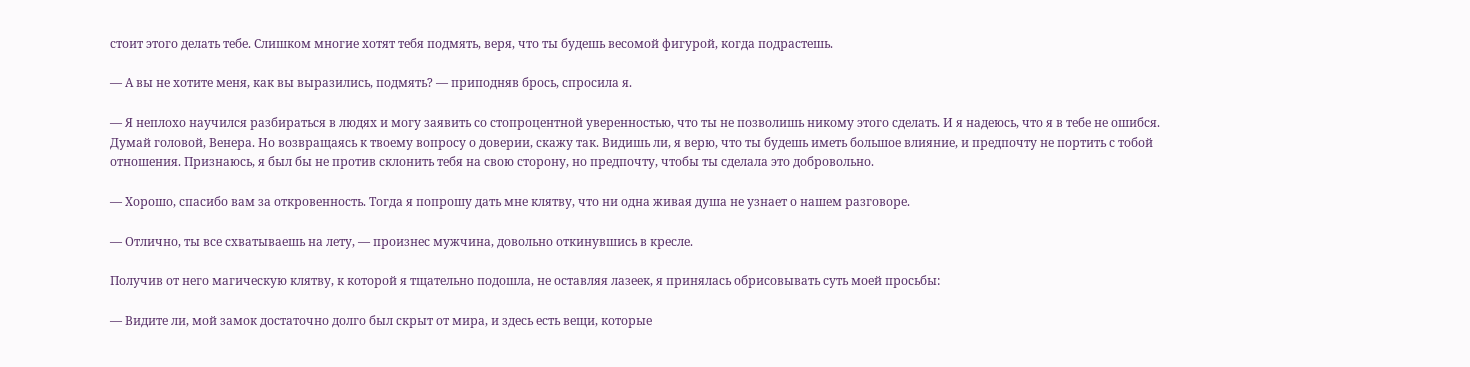стоит этого делать тебе. Слишком многие хотят тебя подмять, веря, что ты будешь весомой фигурой, когда подрастешь.

— А вы не хотите меня, как вы выразились, подмять? — приподняв брось, спросила я.

— Я неплохо научился разбираться в людях и могу заявить со стопроцентной уверенностью, что ты не позволишь никому этого сделать. И я надеюсь, что я в тебе не ошибся. Думай головой, Венера. Но возвращаясь к твоему вопросу о доверии, скажу так. Видишь ли, я верю, что ты будешь иметь большое влияние, и предпочту не портить с тобой отношения. Признаюсь, я был бы не против склонить тебя на свою сторону, но предпочту, чтобы ты сделала это добровольно.

— Хорошо, спасибо вам за откровенность. Тогда я попрошу дать мне клятву, что ни одна живая душа не узнает о нашем разговоре.

— Отлично, ты все схватываешь на лету, — произнес мужчина, довольно откинувшись в кресле.

Получив от него магическую клятву, к которой я тщательно подошла, не оставляя лазеек, я принялась обрисовывать суть моей просьбы:

— Видите ли, мой замок достаточно долго был скрыт от мира, и здесь есть вещи, которые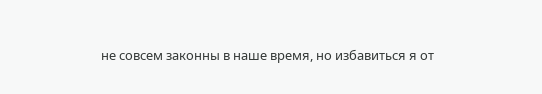не совсем законны в наше время, но избавиться я от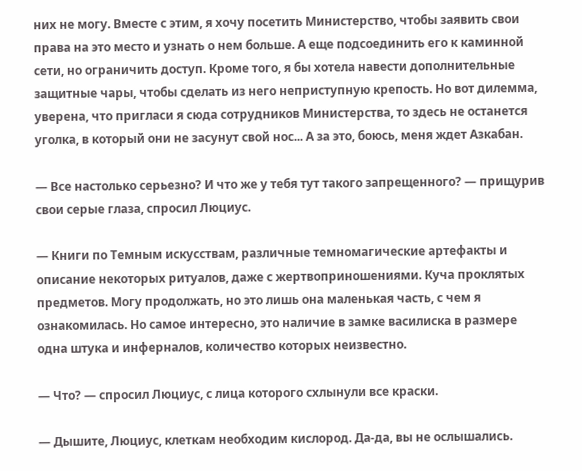них не могу. Вместе с этим, я хочу посетить Министерство, чтобы заявить свои права на это место и узнать о нем больше. А еще подсоединить его к каминной сети, но ограничить доступ. Кроме того, я бы хотела навести дополнительные защитные чары, чтобы сделать из него неприступную крепость. Но вот дилемма, уверена, что пригласи я сюда сотрудников Министерства, то здесь не останется уголка, в который они не засунут свой нос... А за это, боюсь, меня ждет Азкабан.

— Все настолько серьезно? И что же у тебя тут такого запрещенного? — прищурив свои серые глаза, спросил Люциус.

— Книги по Темным искусствам, различные темномагические артефакты и описание некоторых ритуалов, даже с жертвоприношениями. Куча проклятых предметов. Могу продолжать, но это лишь она маленькая часть, с чем я ознакомилась. Но самое интересно, это наличие в замке василиска в размере одна штука и инферналов, количество которых неизвестно.

— Что? — спросил Люциус, с лица которого схлынули все краски.

— Дышите, Люциус, клеткам необходим кислород. Да-да, вы не ослышались.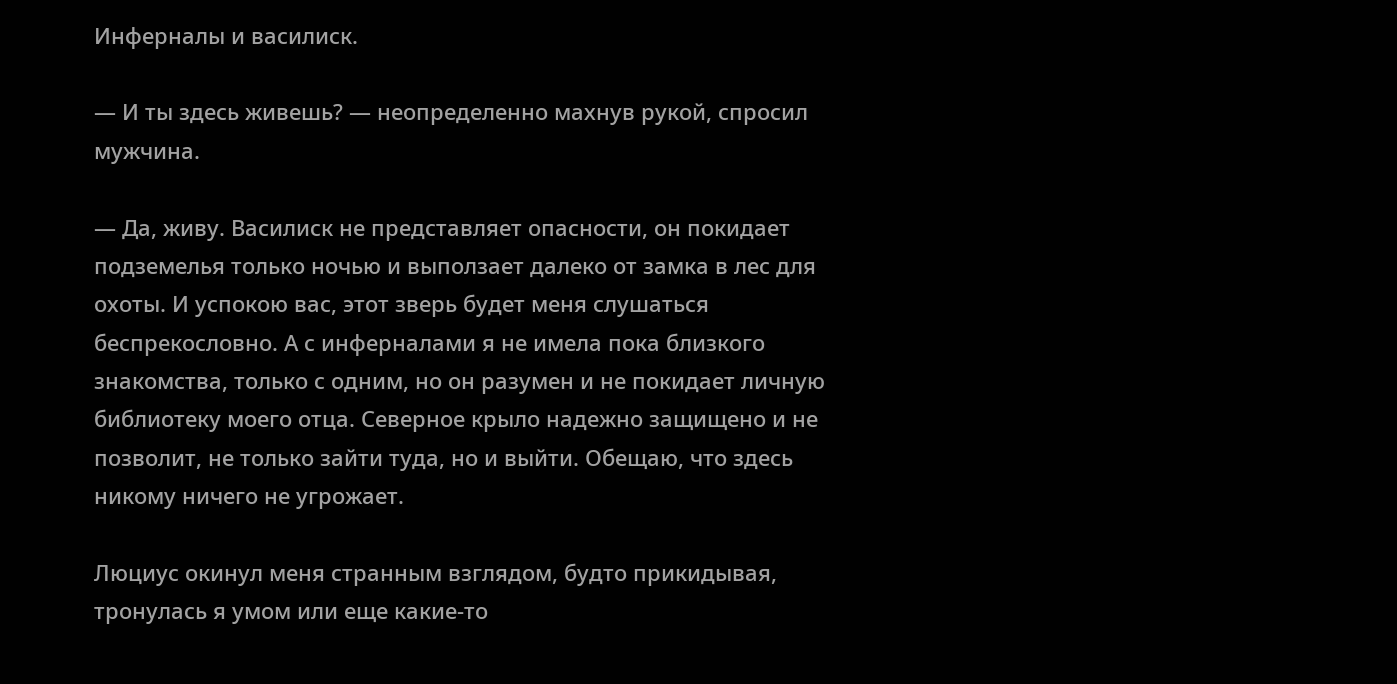Инферналы и василиск.

— И ты здесь живешь? — неопределенно махнув рукой, спросил мужчина.

— Да, живу. Василиск не представляет опасности, он покидает подземелья только ночью и выползает далеко от замка в лес для охоты. И успокою вас, этот зверь будет меня слушаться беспрекословно. А с инферналами я не имела пока близкого знакомства, только с одним, но он разумен и не покидает личную библиотеку моего отца. Северное крыло надежно защищено и не позволит, не только зайти туда, но и выйти. Обещаю, что здесь никому ничего не угрожает.

Люциус окинул меня странным взглядом, будто прикидывая, тронулась я умом или еще какие-то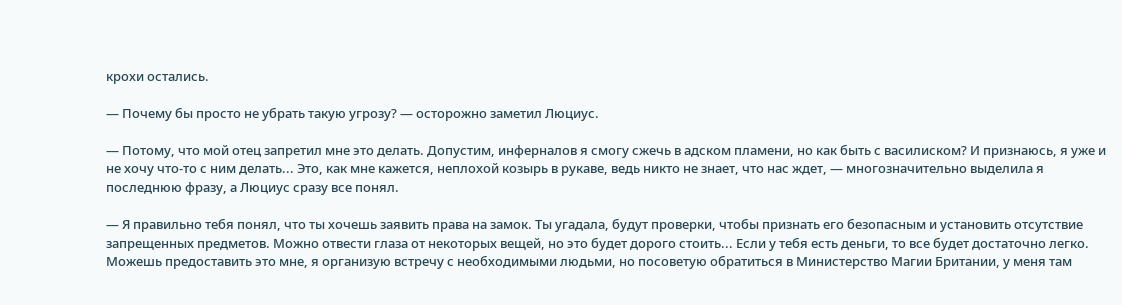крохи остались.

— Почему бы просто не убрать такую угрозу? — осторожно заметил Люциус.

— Потому, что мой отец запретил мне это делать. Допустим, инферналов я смогу сжечь в адском пламени, но как быть с василиском? И признаюсь, я уже и не хочу что-то с ним делать... Это, как мне кажется, неплохой козырь в рукаве, ведь никто не знает, что нас ждет, — многозначительно выделила я последнюю фразу, а Люциус сразу все понял.

— Я правильно тебя понял, что ты хочешь заявить права на замок. Ты угадала, будут проверки, чтобы признать его безопасным и установить отсутствие запрещенных предметов. Можно отвести глаза от некоторых вещей, но это будет дорого стоить... Если у тебя есть деньги, то все будет достаточно легко. Можешь предоставить это мне, я организую встречу с необходимыми людьми, но посоветую обратиться в Министерство Магии Британии, у меня там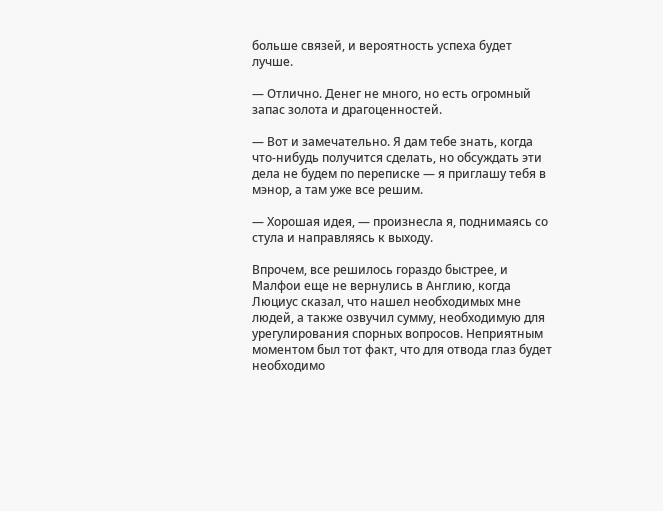больше связей, и вероятность успеха будет лучше.

— Отлично. Денег не много, но есть огромный запас золота и драгоценностей.

— Вот и замечательно. Я дам тебе знать, когда что-нибудь получится сделать, но обсуждать эти дела не будем по переписке — я приглашу тебя в мэнор, а там уже все решим.

— Хорошая идея, — произнесла я, поднимаясь со стула и направляясь к выходу.

Впрочем, все решилось гораздо быстрее, и Малфои еще не вернулись в Англию, когда Люциус сказал, что нашел необходимых мне людей, а также озвучил сумму, необходимую для урегулирования спорных вопросов. Неприятным моментом был тот факт, что для отвода глаз будет необходимо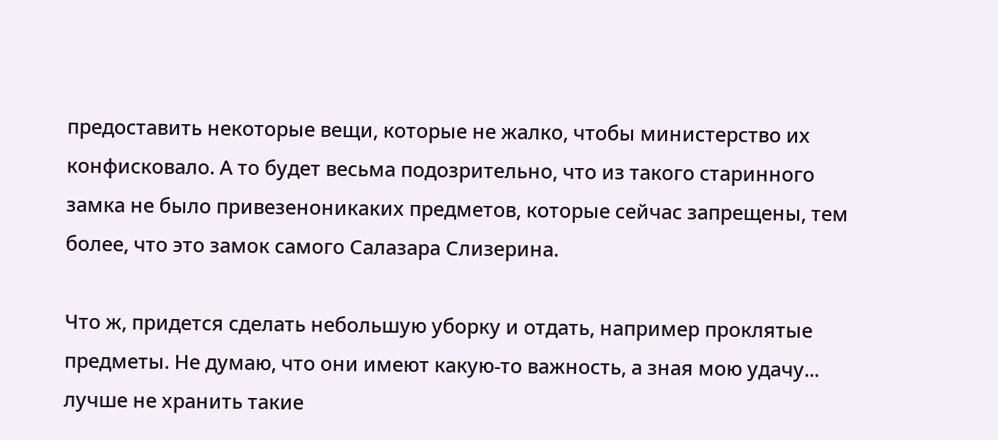предоставить некоторые вещи, которые не жалко, чтобы министерство их конфисковало. А то будет весьма подозрительно, что из такого старинного замка не было привезеноникаких предметов, которые сейчас запрещены, тем более, что это замок самого Салазара Слизерина.

Что ж, придется сделать небольшую уборку и отдать, например проклятые предметы. Не думаю, что они имеют какую-то важность, а зная мою удачу... лучше не хранить такие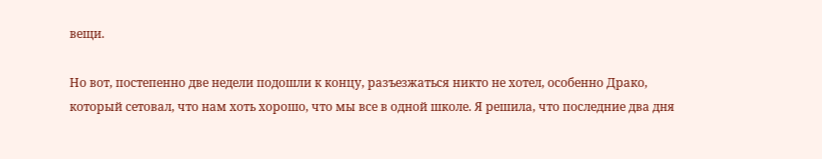вещи.

Но вот, постепенно две недели подошли к концу, разъезжаться никто не хотел, особенно Драко, который сетовал, что нам хоть хорошо, что мы все в одной школе. Я решила, что последние два дня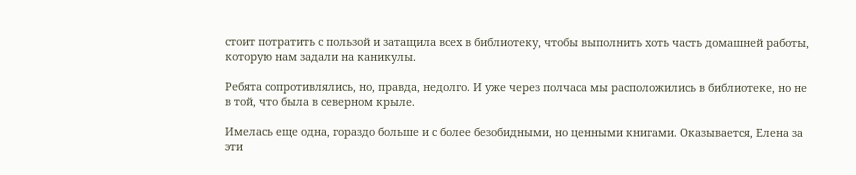стоит потратить с пользой и затащила всех в библиотеку, чтобы выполнить хоть часть домашней работы, которую нам задали на каникулы.

Ребята сопротивлялись, но, правда, недолго. И уже через полчаса мы расположились в библиотеке, но не в той, что была в северном крыле.

Имелась еще одна, гораздо больше и с более безобидными, но ценными книгами. Оказывается, Елена за эти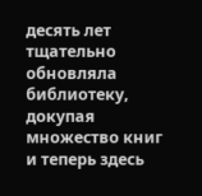десять лет тщательно обновляла библиотеку, докупая множество книг и теперь здесь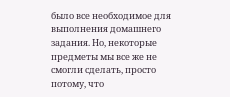было все необходимое для выполнения домашнего задания. Но, некоторые предметы мы все же не смогли сделать, просто потому, что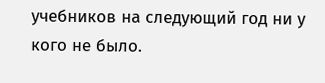учебников на следующий год ни у кого не было.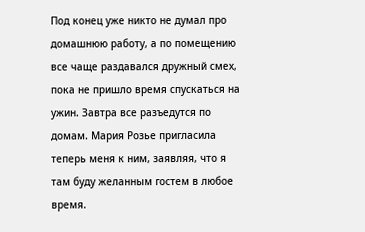Под конец уже никто не думал про домашнюю работу, а по помещению все чаще раздавался дружный смех, пока не пришло время спускаться на ужин. Завтра все разъедутся по домам. Мария Розье пригласила теперь меня к ним, заявляя, что я там буду желанным гостем в любое время.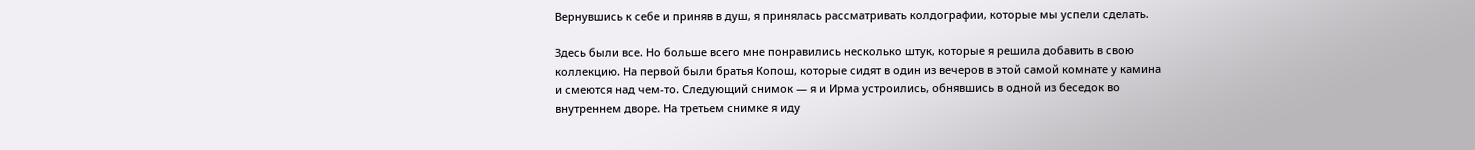Вернувшись к себе и приняв в душ, я принялась рассматривать колдографии, которые мы успели сделать.

Здесь были все. Но больше всего мне понравились несколько штук, которые я решила добавить в свою коллекцию. На первой были братья Копош, которые сидят в один из вечеров в этой самой комнате у камина и смеются над чем-то. Следующий снимок — я и Ирма устроились, обнявшись в одной из беседок во внутреннем дворе. На третьем снимке я иду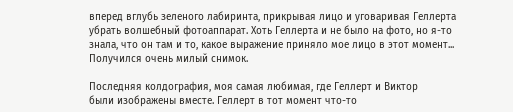вперед вглубь зеленого лабиринта, прикрывая лицо и уговаривая Геллерта убрать волшебный фотоаппарат. Хоть Геллерта и не было на фото, но я-то знала, что он там и то, какое выражение приняло мое лицо в этот момент... Получился очень милый снимок.

Последняя колдография, моя самая любимая, где Геллерт и Виктор
были изображены вместе. Геллерт в тот момент что-то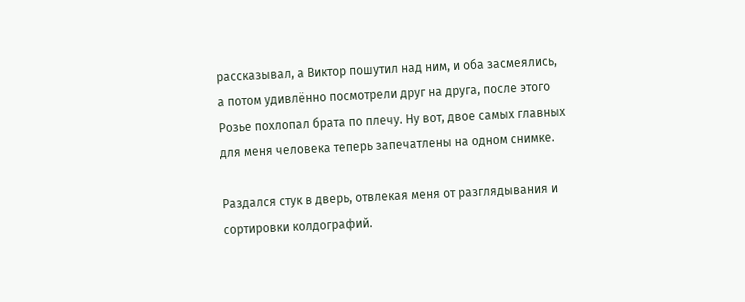рассказывал, а Виктор пошутил над ним, и оба засмеялись, а потом удивлённо посмотрели друг на друга, после этого Розье похлопал брата по плечу. Ну вот, двое самых главных для меня человека теперь запечатлены на одном снимке.

Раздался стук в дверь, отвлекая меня от разглядывания и сортировки колдографий.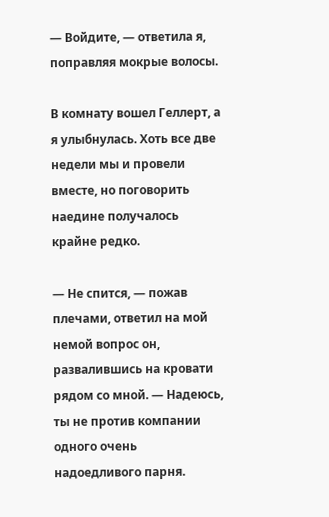— Войдите, — ответила я, поправляя мокрые волосы.

В комнату вошел Геллерт, а я улыбнулась. Хоть все две недели мы и провели вместе, но поговорить наедине получалось крайне редко.

— Не спится, — пожав плечами, ответил на мой немой вопрос он, развалившись на кровати рядом со мной. — Надеюсь, ты не против компании одного очень надоедливого парня.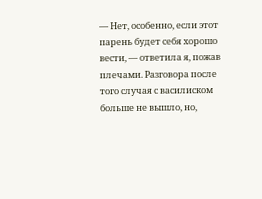— Нет, особенно, если этот парень будет себя хорошо вести, — ответила я, пожав плечами. Разговора после того случая с василиском больше не вышло, но,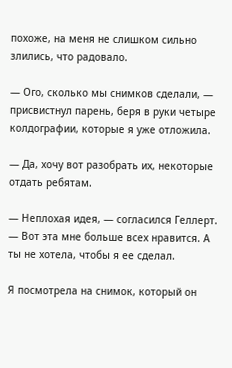похоже, на меня не слишком сильно злились, что радовало.

— Ого, сколько мы снимков сделали, — присвистнул парень, беря в руки четыре колдографии, которые я уже отложила.

— Да, хочу вот разобрать их, некоторые отдать ребятам.

— Неплохая идея, — согласился Геллерт. — Вот эта мне больше всех нравится. А ты не хотела, чтобы я ее сделал.

Я посмотрела на снимок, который он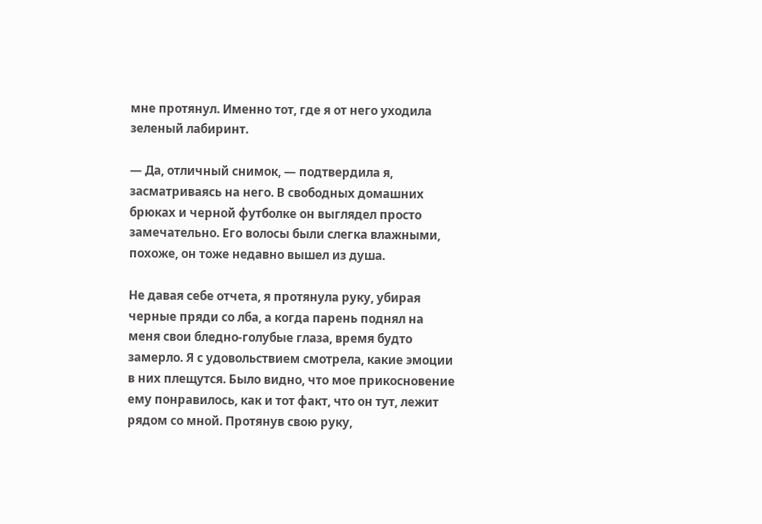мне протянул. Именно тот, где я от него уходила зеленый лабиринт.

— Да, отличный снимок, — подтвердила я, засматриваясь на него. В свободных домашних брюках и черной футболке он выглядел просто замечательно. Его волосы были слегка влажными, похоже, он тоже недавно вышел из душа.

Не давая себе отчета, я протянула руку, убирая черные пряди со лба, а когда парень поднял на меня свои бледно-голубые глаза, время будто замерло. Я с удовольствием смотрела, какие эмоции в них плещутся. Было видно, что мое прикосновение ему понравилось, как и тот факт, что он тут, лежит рядом со мной. Протянув свою руку,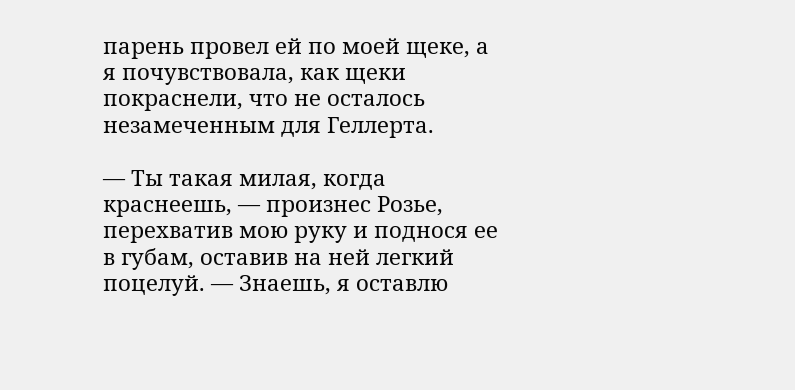парень провел ей по моей щеке, а я почувствовала, как щеки покраснели, что не осталось незамеченным для Геллерта.

— Ты такая милая, когда краснеешь, — произнес Розье, перехватив мою руку и поднося ее в губам, оставив на ней легкий поцелуй. — Знаешь, я оставлю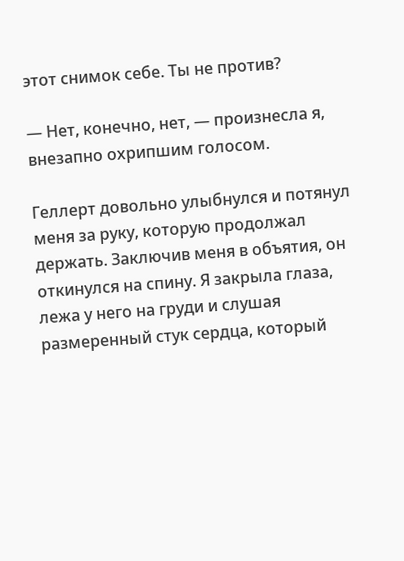этот снимок себе. Ты не против?

— Нет, конечно, нет, — произнесла я, внезапно охрипшим голосом.

Геллерт довольно улыбнулся и потянул меня за руку, которую продолжал держать. Заключив меня в объятия, он откинулся на спину. Я закрыла глаза, лежа у него на груди и слушая размеренный стук сердца, который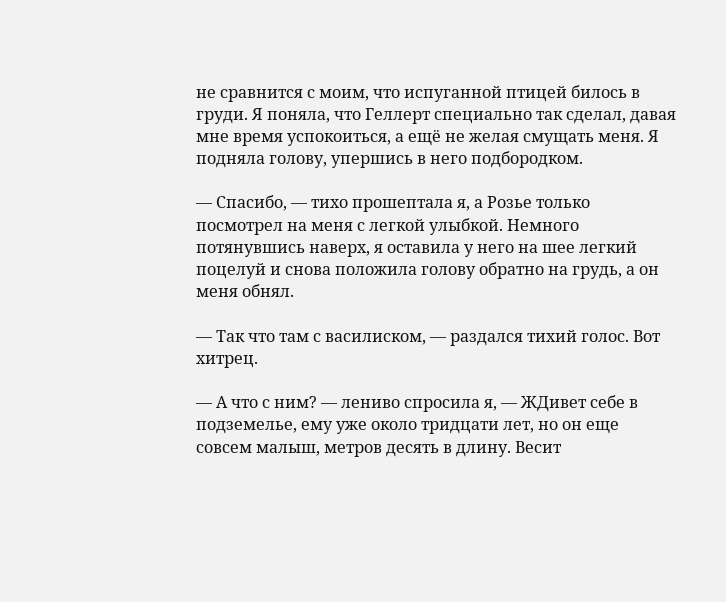не сравнится с моим, что испуганной птицей билось в груди. Я поняла, что Геллерт специально так сделал, давая мне время успокоиться, а ещё не желая смущать меня. Я подняла голову, упершись в него подбородком.

— Спасибо, — тихо прошептала я, а Розье только посмотрел на меня с легкой улыбкой. Немного потянувшись наверх, я оставила у него на шее легкий поцелуй и снова положила голову обратно на грудь, а он меня обнял.

— Так что там с василиском, — раздался тихий голос. Вот хитрец.

— А что с ним? — лениво спросила я, — ЖДивет себе в подземелье, ему уже около тридцати лет, но он еще совсем малыш, метров десять в длину. Весит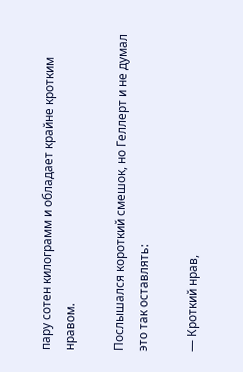пару сотен килограмм и обладает крайне кротким нравом.

Послышался короткий смешок, но Геллерт и не думал это так оставлять:

— Кроткий нрав,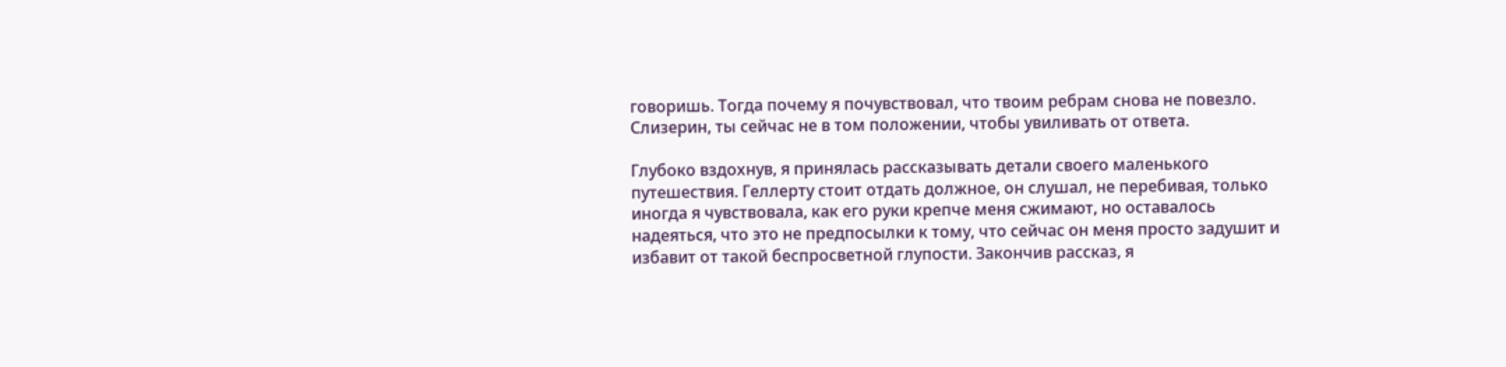говоришь. Тогда почему я почувствовал, что твоим ребрам снова не повезло. Слизерин, ты сейчас не в том положении, чтобы увиливать от ответа.

Глубоко вздохнув, я принялась рассказывать детали своего маленького путешествия. Геллерту стоит отдать должное, он слушал, не перебивая, только иногда я чувствовала, как его руки крепче меня сжимают, но оставалось надеяться, что это не предпосылки к тому, что сейчас он меня просто задушит и избавит от такой беспросветной глупости. Закончив рассказ, я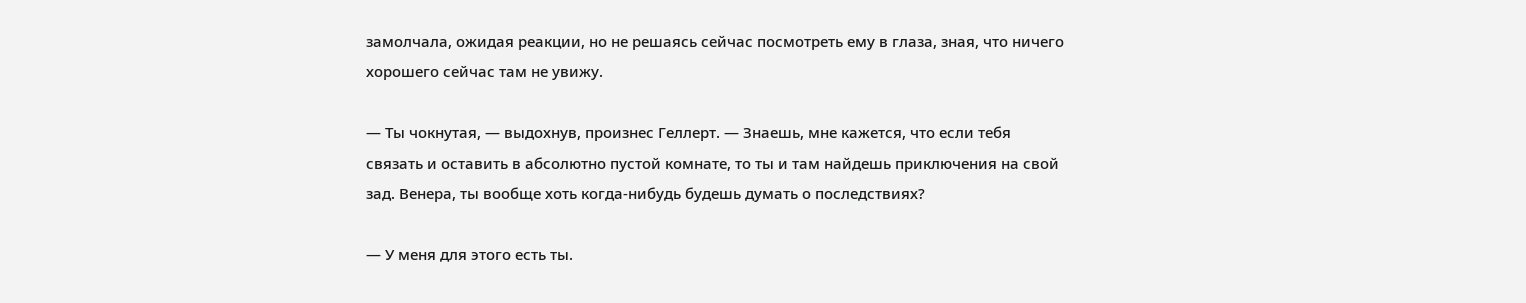замолчала, ожидая реакции, но не решаясь сейчас посмотреть ему в глаза, зная, что ничего хорошего сейчас там не увижу.

— Ты чокнутая, — выдохнув, произнес Геллерт. — Знаешь, мне кажется, что если тебя связать и оставить в абсолютно пустой комнате, то ты и там найдешь приключения на свой зад. Венера, ты вообще хоть когда-нибудь будешь думать о последствиях?

— У меня для этого есть ты.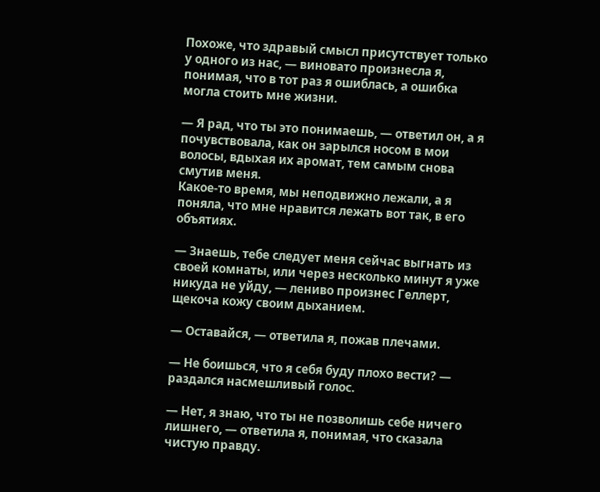Похоже, что здравый смысл присутствует только у одного из нас, — виновато произнесла я, понимая, что в тот раз я ошиблась, а ошибка могла стоить мне жизни.

— Я рад, что ты это понимаешь, — ответил он, а я почувствовала, как он зарылся носом в мои волосы, вдыхая их аромат, тем самым снова смутив меня.
Какое-то время, мы неподвижно лежали, а я поняла, что мне нравится лежать вот так, в его объятиях.

— Знаешь, тебе следует меня сейчас выгнать из своей комнаты, или через несколько минут я уже никуда не уйду, — лениво произнес Геллерт, щекоча кожу своим дыханием.

— Оставайся, — ответила я, пожав плечами.

— Не боишься, что я себя буду плохо вести? — раздался насмешливый голос.

— Нет, я знаю, что ты не позволишь себе ничего лишнего, — ответила я, понимая, что сказала чистую правду.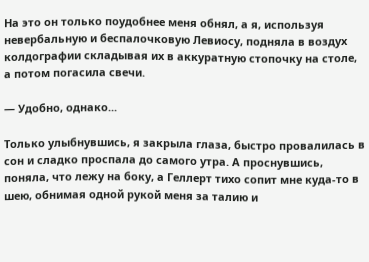На это он только поудобнее меня обнял, а я, используя невербальную и беспалочковую Левиосу, подняла в воздух колдографии складывая их в аккуратную стопочку на столе, а потом погасила свечи.

— Удобно, однако...

Только улыбнувшись, я закрыла глаза, быстро провалилась в сон и сладко проспала до самого утра. А проснувшись, поняла, что лежу на боку, а Геллерт тихо сопит мне куда-то в шею, обнимая одной рукой меня за талию и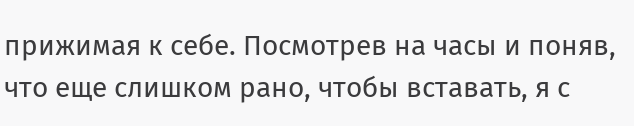прижимая к себе. Посмотрев на часы и поняв, что еще слишком рано, чтобы вставать, я с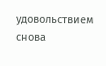удовольствием снова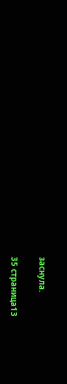заснула.

35 страница13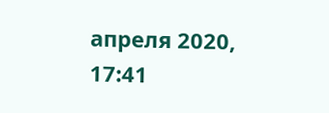апреля 2020, 17:41